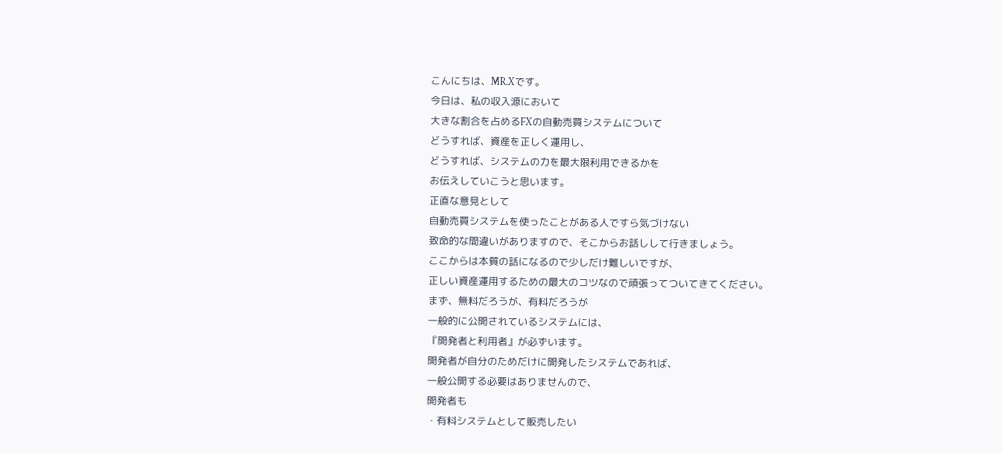こんにちは、MR.Xです。
今日は、私の収入源において
大きな割合を占めるFXの自動売買システムについて
どうすれば、資産を正しく運用し、
どうすれば、システムの力を最大限利用できるかを
お伝えしていこうと思います。
正直な意見として
自動売買システムを使ったことがある人ですら気づけない
致命的な間違いがありますので、そこからお話しして行きましょう。
ここからは本質の話になるので少しだけ難しいですが、
正しい資産運用するための最大のコツなので頑張ってついてきてください。
まず、無料だろうが、有料だろうが
一般的に公開されているシステムには、
『開発者と利用者』が必ずいます。
開発者が自分のためだけに開発したシステムであれば、
一般公開する必要はありませんので、
開発者も
・有料システムとして販売したい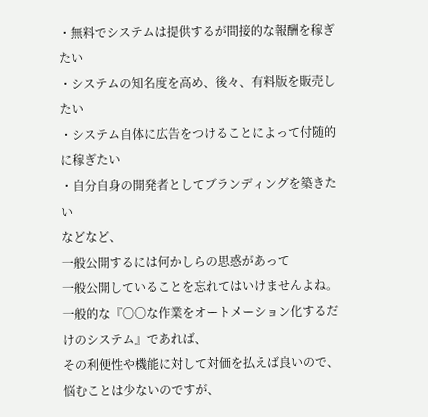・無料でシステムは提供するが間接的な報酬を稼ぎたい
・システムの知名度を高め、後々、有料版を販売したい
・システム自体に広告をつけることによって付随的に稼ぎたい
・自分自身の開発者としてブランディングを築きたい
などなど、
一般公開するには何かしらの思惑があって
一般公開していることを忘れてはいけませんよね。
一般的な『〇〇な作業をオートメーション化するだけのシステム』であれば、
その利便性や機能に対して対価を払えば良いので、
悩むことは少ないのですが、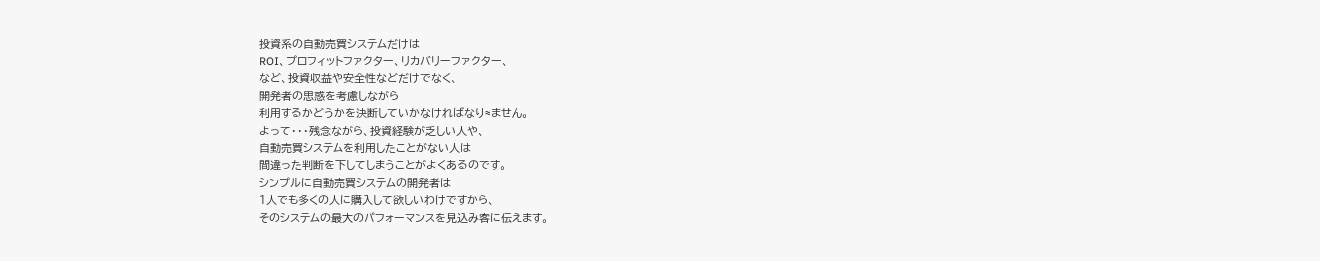投資系の自動売買システムだけは
ROI、プロフィットファクター、リカバリーファクター、
など、投資収益や安全性などだけでなく、
開発者の思惑を考慮しながら
利用するかどうかを決断していかなければなり≈ません。
よって・・・残念ながら、投資経験が乏しい人や、
自動売買システムを利用したことがない人は
間違った判断を下してしまうことがよくあるのです。
シンプルに自動売買システムの開発者は
1人でも多くの人に購入して欲しいわけですから、
そのシステムの最大のパフォーマンスを見込み客に伝えます。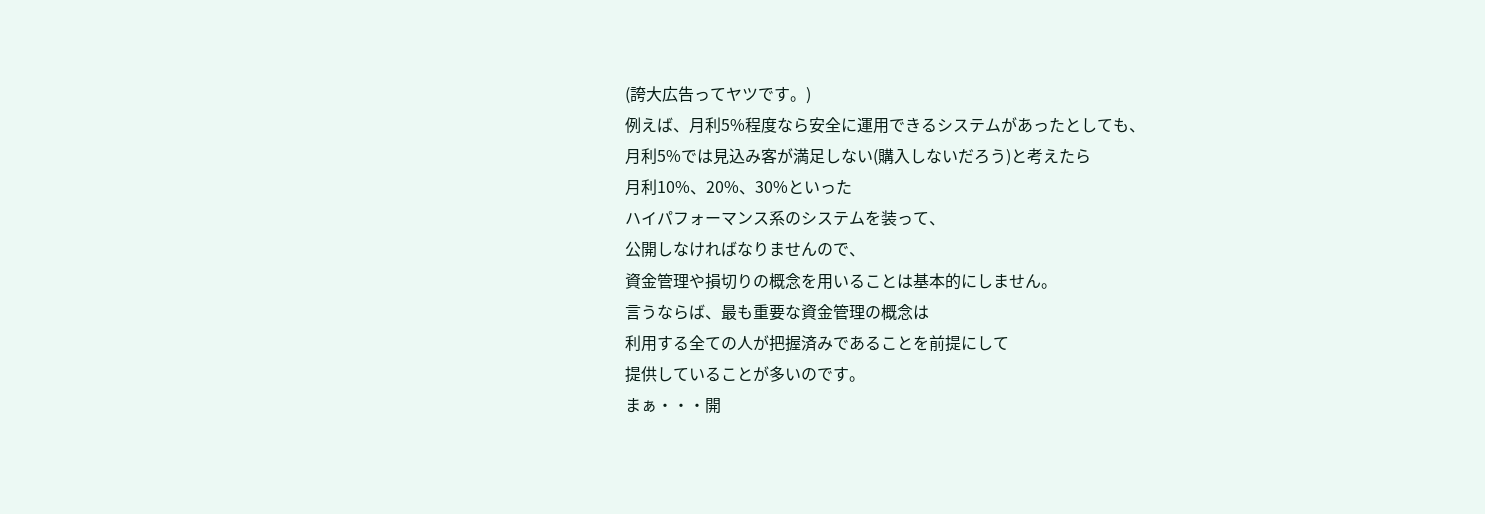(誇大広告ってヤツです。)
例えば、月利5%程度なら安全に運用できるシステムがあったとしても、
月利5%では見込み客が満足しない(購入しないだろう)と考えたら
月利10%、20%、30%といった
ハイパフォーマンス系のシステムを装って、
公開しなければなりませんので、
資金管理や損切りの概念を用いることは基本的にしません。
言うならば、最も重要な資金管理の概念は
利用する全ての人が把握済みであることを前提にして
提供していることが多いのです。
まぁ・・・開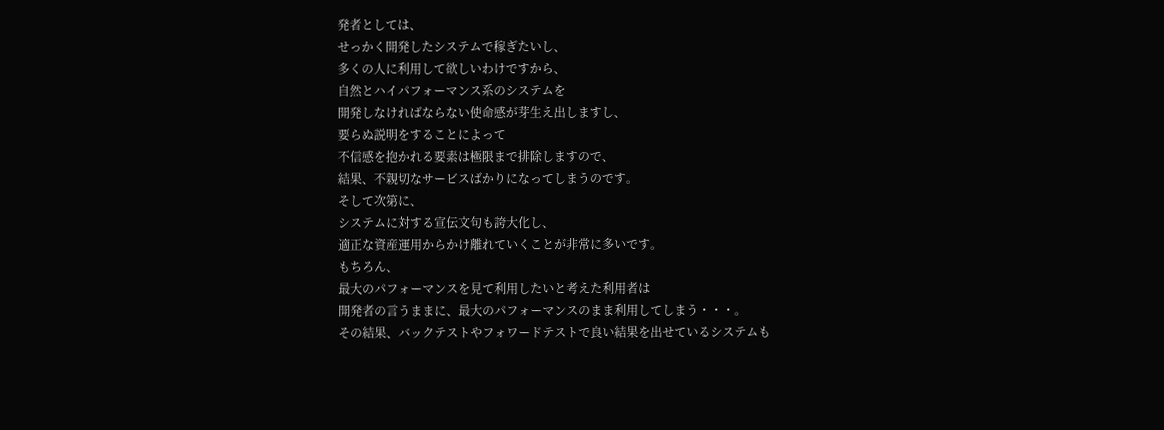発者としては、
せっかく開発したシステムで稼ぎたいし、
多くの人に利用して欲しいわけですから、
自然とハイパフォーマンス系のシステムを
開発しなければならない使命感が芽生え出しますし、
要らぬ説明をすることによって
不信感を抱かれる要素は極限まで排除しますので、
結果、不親切なサービスばかりになってしまうのです。
そして次第に、
システムに対する宣伝文句も誇大化し、
適正な資産運用からかけ離れていくことが非常に多いです。
もちろん、
最大のパフォーマンスを見て利用したいと考えた利用者は
開発者の言うままに、最大のパフォーマンスのまま利用してしまう・・・。
その結果、バックテストやフォワードテストで良い結果を出せているシステムも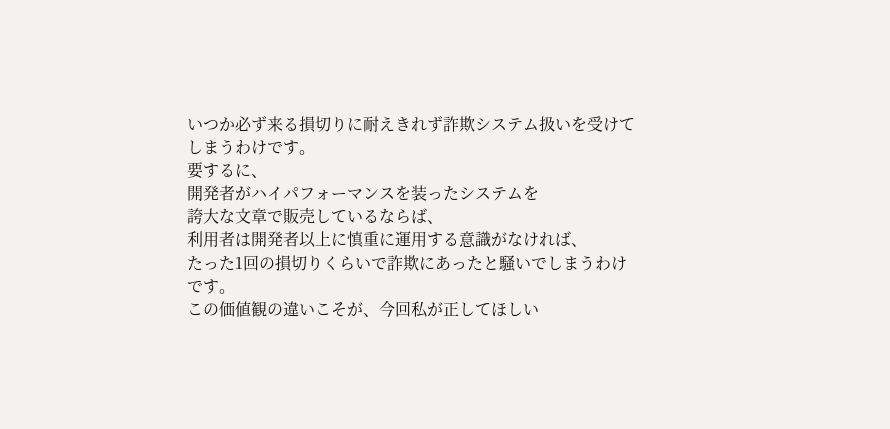いつか必ず来る損切りに耐えきれず詐欺システム扱いを受けてしまうわけです。
要するに、
開発者がハイパフォーマンスを装ったシステムを
誇大な文章で販売しているならば、
利用者は開発者以上に慎重に運用する意識がなければ、
たった1回の損切りくらいで詐欺にあったと騒いでしまうわけです。
この価値観の違いこそが、今回私が正してほしい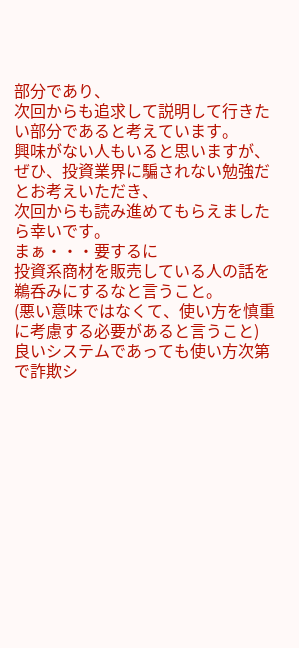部分であり、
次回からも追求して説明して行きたい部分であると考えています。
興味がない人もいると思いますが、
ぜひ、投資業界に騙されない勉強だとお考えいただき、
次回からも読み進めてもらえましたら幸いです。
まぁ・・・要するに
投資系商材を販売している人の話を鵜呑みにするなと言うこと。
(悪い意味ではなくて、使い方を慎重に考慮する必要があると言うこと)
良いシステムであっても使い方次第で詐欺シ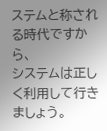ステムと称される時代ですから、
システムは正しく利用して行きましょう。